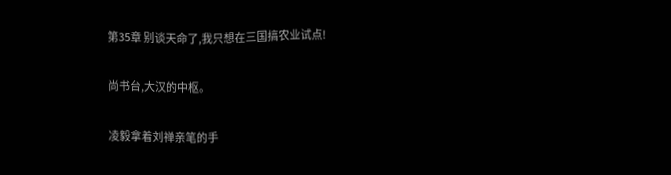第35章 别谈天命了,我只想在三国搞农业试点!

尚书台,大汉的中枢。

凌毅拿着刘禅亲笔的手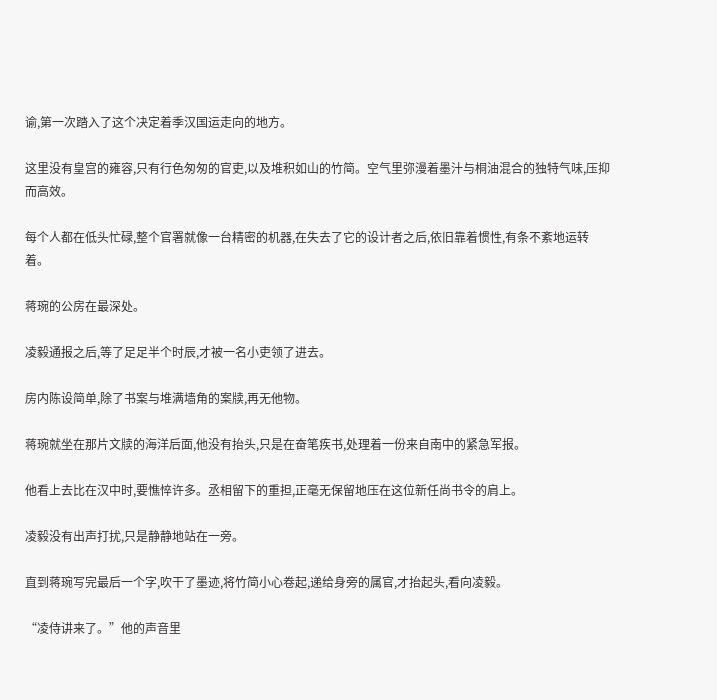谕,第一次踏入了这个决定着季汉国运走向的地方。

这里没有皇宫的雍容,只有行色匆匆的官吏,以及堆积如山的竹简。空气里弥漫着墨汁与桐油混合的独特气味,压抑而高效。

每个人都在低头忙碌,整个官署就像一台精密的机器,在失去了它的设计者之后,依旧靠着惯性,有条不紊地运转着。

蒋琬的公房在最深处。

凌毅通报之后,等了足足半个时辰,才被一名小吏领了进去。

房内陈设简单,除了书案与堆满墙角的案牍,再无他物。

蒋琬就坐在那片文牍的海洋后面,他没有抬头,只是在奋笔疾书,处理着一份来自南中的紧急军报。

他看上去比在汉中时,要憔悴许多。丞相留下的重担,正毫无保留地压在这位新任尚书令的肩上。

凌毅没有出声打扰,只是静静地站在一旁。

直到蒋琬写完最后一个字,吹干了墨迹,将竹简小心卷起,递给身旁的属官,才抬起头,看向凌毅。

“凌侍讲来了。”他的声音里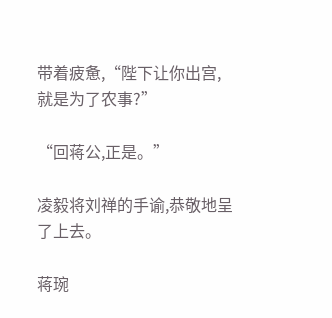带着疲惫,“陛下让你出宫,就是为了农事?”

“回蒋公,正是。”

凌毅将刘禅的手谕,恭敬地呈了上去。

蒋琬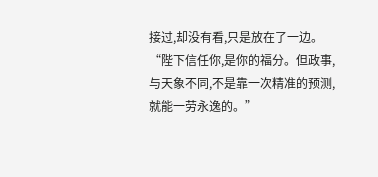接过,却没有看,只是放在了一边。“陛下信任你,是你的福分。但政事,与天象不同,不是靠一次精准的预测,就能一劳永逸的。”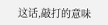这话,敲打的意味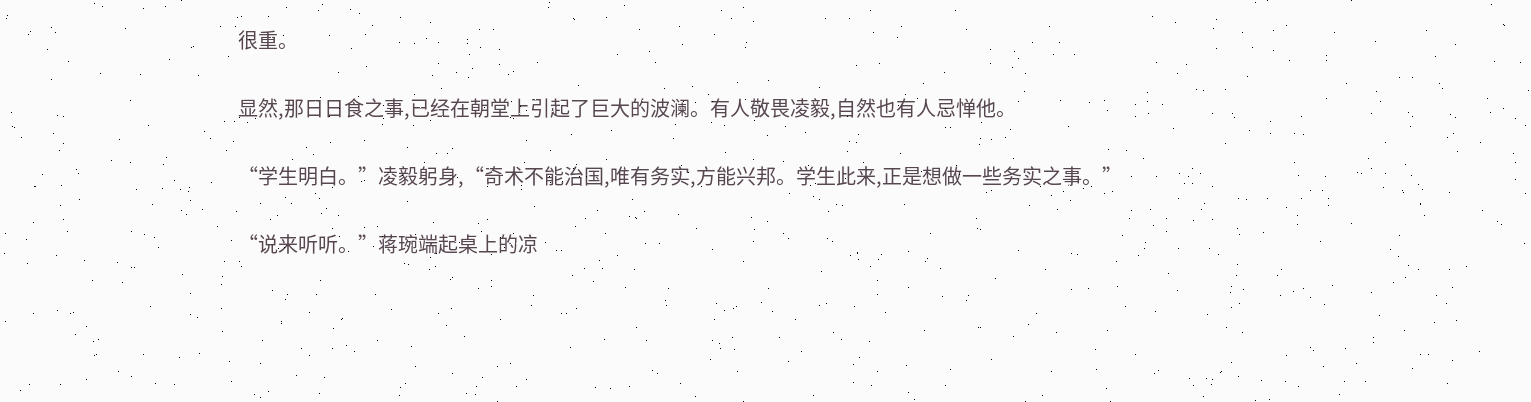很重。

显然,那日日食之事,已经在朝堂上引起了巨大的波澜。有人敬畏凌毅,自然也有人忌惮他。

“学生明白。”凌毅躬身,“奇术不能治国,唯有务实,方能兴邦。学生此来,正是想做一些务实之事。”

“说来听听。”蒋琬端起桌上的凉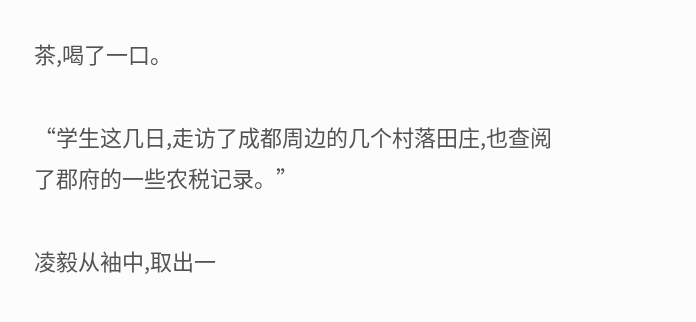茶,喝了一口。

“学生这几日,走访了成都周边的几个村落田庄,也查阅了郡府的一些农税记录。”

凌毅从袖中,取出一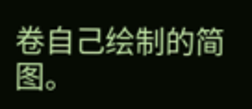卷自己绘制的简图。